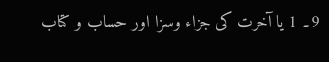9۔ 1 یا آخرت کی جزاء وسزا اور حساب و کتاب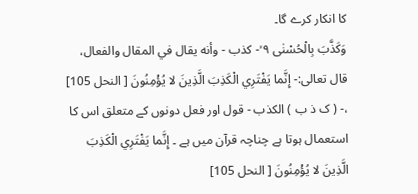کا انکار کرے گا۔
وَكَذَّبَ بِالْحُسْنٰى ٩ ۙ- كذب - وأنه يقال في المقال والفعال، قال تعالی:- إِنَّما يَفْتَرِي الْكَذِبَ الَّذِينَ لا يُؤْمِنُونَ [ النحل 105] ،- ( ک ذ ب ) الکذب - قول اور فعل دونوں کے متعلق اس کا استعمال ہوتا ہے چناچہ قرآن میں ہے ۔ إِنَّما يَفْتَرِي الْكَذِبَ الَّذِينَ لا يُؤْمِنُونَ [ النحل 105]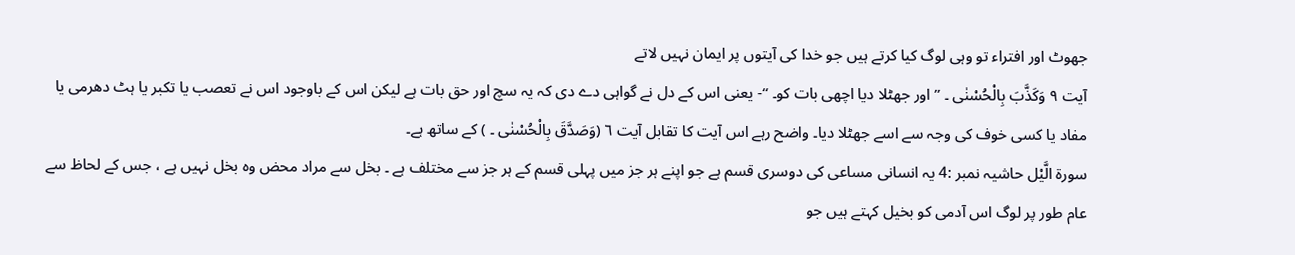جھوٹ اور افتراء تو وہی لوگ کیا کرتے ہیں جو خدا کی آیتوں پر ایمان نہیں لاتے
آیت ٩ وَکَذَّبَ بِالْحُسْنٰی ۔ ” اور جھٹلا دیا اچھی بات کو۔ “- یعنی اس کے دل نے گواہی دے دی کہ یہ سچ اور حق بات ہے لیکن اس کے باوجود اس نے تعصب یا تکبر یا ہٹ دھرمی یا مفاد یا کسی خوف کی وجہ سے اسے جھٹلا دیا۔ واضح رہے اس آیت کا تقابل آیت ٦ (وَصَدَّقَ بِالْحُسْنٰی ۔ ) کے ساتھ ہے۔
سورة الَّیْل حاشیہ نمبر :4 یہ انسانی مساعی کی دوسری قسم ہے جو اپنے ہر جز میں پہلی قسم کے ہر جز سے مختلف ہے ۔ بخل سے مراد محض وہ بخل نہیں ہے ، جس کے لحاظ سے عام طور پر لوگ اس آدمی کو بخیل کہتے ہیں جو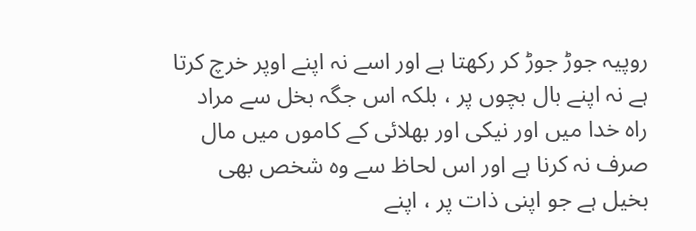روپیہ جوڑ جوڑ کر رکھتا ہے اور اسے نہ اپنے اوپر خرچ کرتا ہے نہ اپنے بال بچوں پر ، بلکہ اس جگہ بخل سے مراد راہ خدا میں اور نیکی اور بھلائی کے کاموں میں مال صرف نہ کرنا ہے اور اس لحاظ سے وہ شخص بھی بخیل ہے جو اپنی ذات پر ، اپنے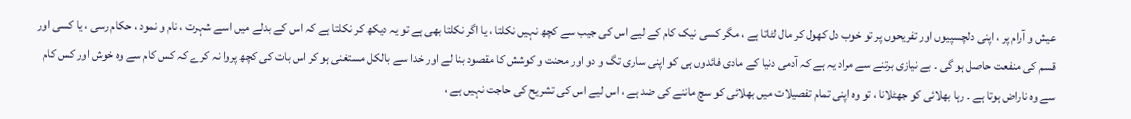عیش و آرام پر ، اپنی دلچسپیوں اور تفریحوں پر تو خوب دل کھول کر مال لٹاتا ہے ، مگر کسی نیک کام کے لیے اس کی جیب سے کچھ نہیں نکلتا ، یا اگر نکلتا بھی ہے تو یہ دیکھ کر نکلتا ہے کہ اس کے بدلے میں اسے شہرت ، نام و نمود ، حکام رسی ، یا کسی اور قسم کی منفعت حاصل ہو گی ۔ بے نیازی برتنے سے مراد یہ ہے کہ آدمی دنیا کے مادی فائدوں ہی کو اپنی ساری تگ و دو اور محنت و کوشش کا مقصود بنا لے اور خدا سے بالکل مستغنی ہو کر اس بات کی کچھ پروا نہ کرے کہ کس کام سے وہ خوش اور کس کام سے وہ ناراض ہوتا ہے ۔ رہا بھلائی کو جھٹلانا ، تو وہ اپنی تمام تفصیلات میں بھلائی کو سچ ماننے کی ضد ہے ، اس لیے اس کی تشریح کی حاجت نہیں ہے ،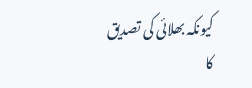کیونکہ بھلائی کی تصدیق کا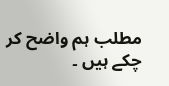مطلب ہم واضح کر چکے ہیں ۔